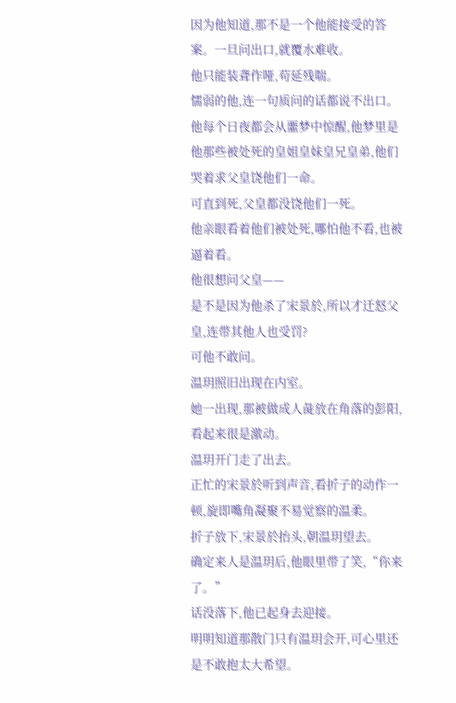因为他知道,那不是一个他能接受的答案。一旦问出口,就覆水难收。
他只能装聋作哑,苟延残喘。
懦弱的他,连一句质问的话都说不出口。
他每个日夜都会从噩梦中惊醒,他梦里是他那些被处死的皇姐皇妹皇兄皇弟,他们哭着求父皇饶他们一命。
可直到死,父皇都没饶他们一死。
他亲眼看着他们被处死,哪怕他不看,也被逼着看。
他很想问父皇——
是不是因为他杀了宋景於,所以才迁怒父皇,连带其他人也受罚?
可他不敢问。
温玥照旧出现在内室。
她一出现,那被做成人彘放在角落的彭阳,看起来很是激动。
温玥开门走了出去。
正忙的宋景於听到声音,看折子的动作一顿,旋即嘴角凝聚不易觉察的温柔。
折子放下,宋景於抬头,朝温玥望去。
确定来人是温玥后,他眼里带了笑,“你来了。”
话没落下,他已起身去迎接。
明明知道那散门只有温玥会开,可心里还是不敢抱太大希望。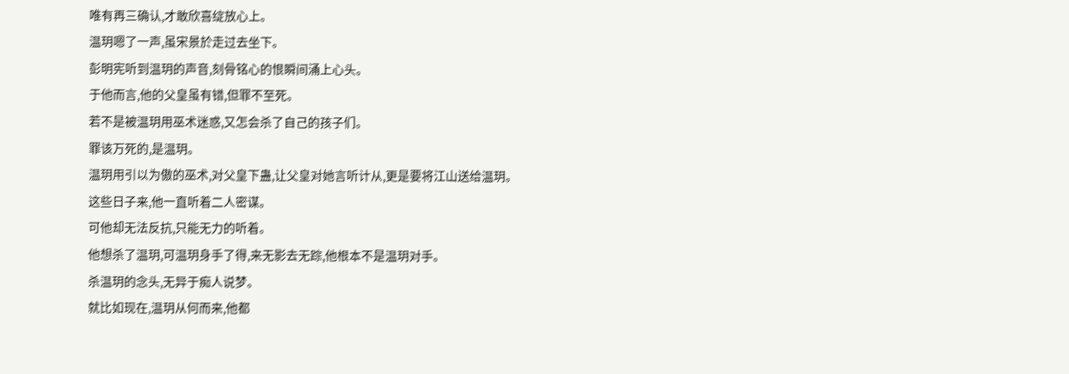唯有再三确认,才敢欣喜绽放心上。
温玥嗯了一声,虽宋景於走过去坐下。
彭明宪听到温玥的声音,刻骨铭心的恨瞬间涌上心头。
于他而言,他的父皇虽有错,但罪不至死。
若不是被温玥用巫术迷惑,又怎会杀了自己的孩子们。
罪该万死的,是温玥。
温玥用引以为傲的巫术,对父皇下蛊,让父皇对她言听计从,更是要将江山送给温玥。
这些日子来,他一直听着二人密谋。
可他却无法反抗,只能无力的听着。
他想杀了温玥,可温玥身手了得,来无影去无踪,他根本不是温玥对手。
杀温玥的念头,无异于痴人说梦。
就比如现在,温玥从何而来,他都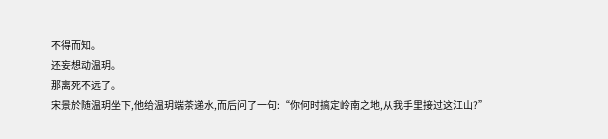不得而知。
还妄想动温玥。
那离死不远了。
宋景於随温玥坐下,他给温玥端茶递水,而后问了一句:“你何时搞定岭南之地,从我手里接过这江山?”